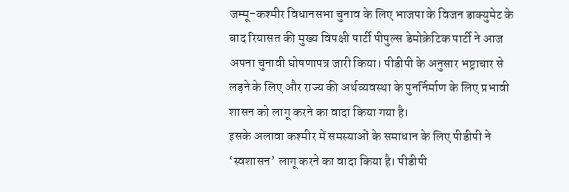जम्मू-कश्मीर विधानसभा चुनाव के लिए भाजपा के विजन डाक्युमेट के बाद रियासत की मुख्य विपक्षी पार्टी पीपुल्स डेमोक्रेटिक पार्टी ने आज अपना चुनावी घोषणापत्र जारी किया। पीडीपी के अनुसार भष्ट्राचार से लड़ने के लिए और राज्य की अर्थव्यवस्था के पुनर्निर्माण के लिए प्रभावी शासन को लागू करने का वादा किया गया है।
इसके अलावा कश्मीर में समस्याओं के समाधान के लिए पीडीपी ने ‘स्वशासन’ लागू करने का वादा किया है। पीडीपी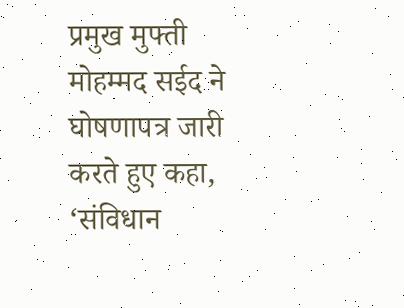प्रमुख मुफ्ती मोहम्मद सईद ने घोषणापत्र जारी करते हुए कहा, ‘संविधान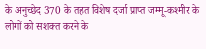के अनुच्छेद 370 के तहत विशेष दर्जा प्राप्त जम्मू-कश्मीर के लोगों को सशक्त करने के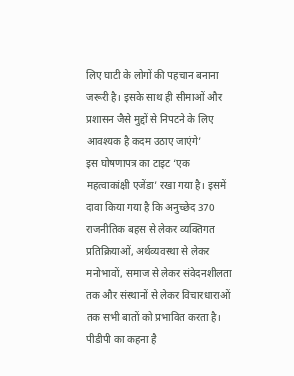लिए घाटी के लोगों की पहचान बनाना जरूरी है। इसके साथ ही सीमाओं और प्रशासन जैसे मुद्दों से निपटने के लिए आवश्यक है कदम उठाए जाएंगे’
इस घोषणापत्र का टाइट ‘एक महत्वाकांक्षी एजेंडा’ रखा गया है। इसमें दावा किया गया है कि अनुच्छेद 370 राजनीतिक बहस से लेकर व्यक्तिगत प्रतिक्रियाओं, अर्थव्यवस्था से लेकर मनोभावों, समाज से लेकर संवेदनशीलता तक और संस्थानों से लेकर विचारधाराओं तक सभी बातों को प्रभावित करता है।
पीडीपी का कहना है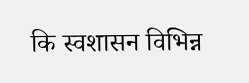कि स्वशासन विभिन्न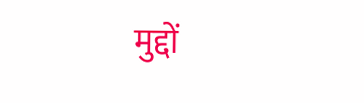मुद्दों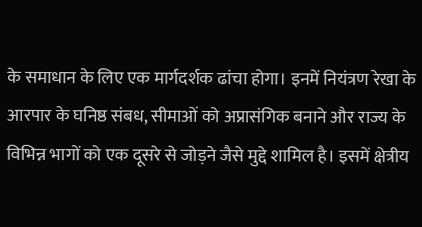के समाधान के लिए एक मार्गदर्शक ढांचा होगा। इनमें नियंत्रण रेखा के आरपार के घनिष्ठ संबध, सीमाओं को अप्रासंगिक बनाने और राज्य के विभिन्न भागों को एक दूसरे से जोड़ने जैसे मुद्दे शामिल है। इसमें क्षेत्रीय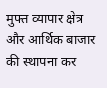मुफ्त व्यापार क्षेत्र और आर्थिक बाजार की स्थापना कर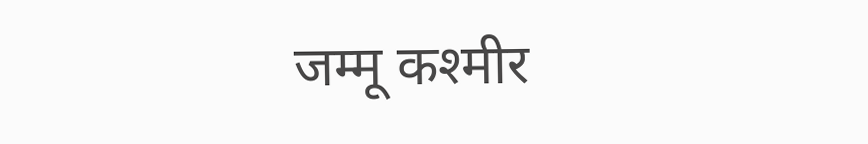जम्मू कश्मीर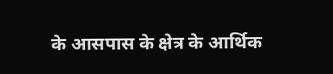के आसपास के क्षेत्र के आर्थिक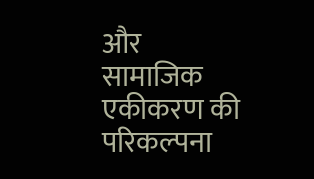और सामाजिक एकीकरण की परिकल्पना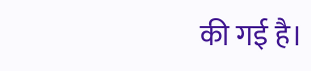की गई है।